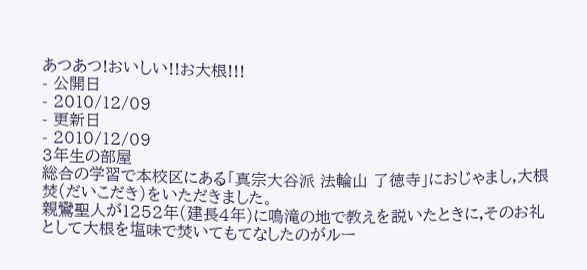あつあつ!おいしい!!お大根!!!
- 公開日
- 2010/12/09
- 更新日
- 2010/12/09
3年生の部屋
総合の学習で本校区にある「真宗大谷派 法輪山 了徳寺」におじゃまし,大根焚(だいこだき)をいただきました。
親鸞聖人が1252年(建長4年)に鳴滝の地で教えを説いたときに,そのお礼として大根を塩味で焚いてもてなしたのがルー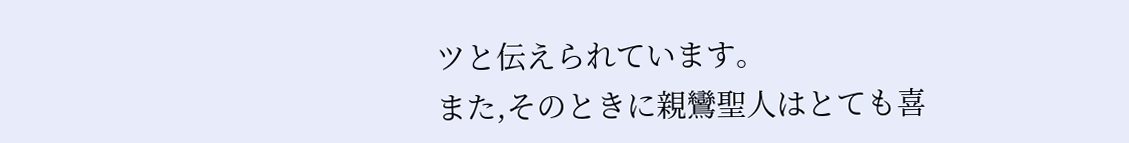ツと伝えられています。
また,そのときに親鸞聖人はとても喜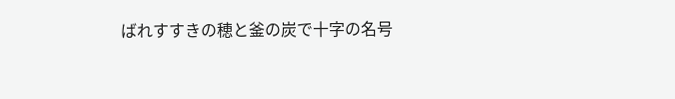ばれすすきの穂と釜の炭で十字の名号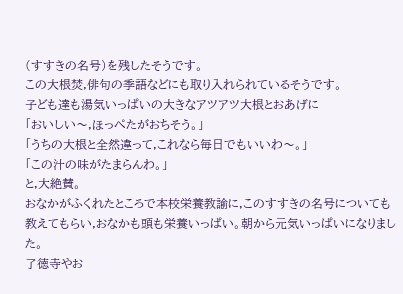(すすきの名号)を残したそうです。
この大根焚,俳句の季語などにも取り入れられているそうです。
子ども達も湯気いっぱいの大きなアツアツ大根とおあげに
「おいしい〜,ほっぺたがおちそう。」
「うちの大根と全然違って,これなら毎日でもいいわ〜。」
「この汁の味がたまらんわ。」
と,大絶賛。
おなかがふくれたところで本校栄養教諭に,このすすきの名号についても教えてもらい,おなかも頭も栄養いっぱい。朝から元気いっぱいになりました。
了徳寺やお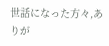世話になった方々,ありが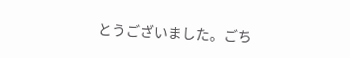とうございました。ごち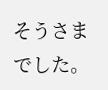そうさまでした。